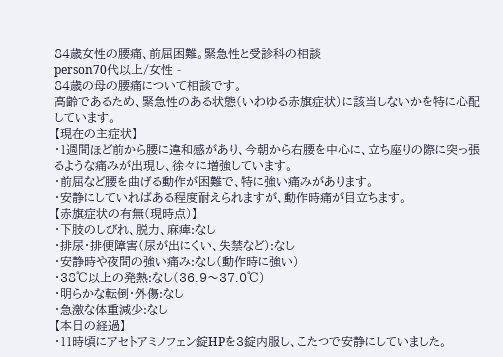84歳女性の腰痛、前屈困難。緊急性と受診科の相談
person70代以上/女性 -
84歳の母の腰痛について相談です。
高齢であるため、緊急性のある状態(いわゆる赤旗症状)に該当しないかを特に心配しています。
【現在の主症状】
・1週間ほど前から腰に違和感があり、今朝から右腰を中心に、立ち座りの際に突っ張るような痛みが出現し、徐々に増強しています。
・前屈など腰を曲げる動作が困難で、特に強い痛みがあります。
・安静にしていればある程度耐えられますが、動作時痛が目立ちます。
【赤旗症状の有無(現時点)】
・下肢のしびれ、脱力、麻痺:なし
・排尿・排便障害(尿が出にくい、失禁など):なし
・安静時や夜間の強い痛み:なし(動作時に強い)
・38℃以上の発熱:なし(36.9〜37.0℃)
・明らかな転倒・外傷:なし
・急激な体重減少:なし
【本日の経過】
・11時頃にアセトアミノフェン錠HPを3錠内服し、こたつで安静にしていました。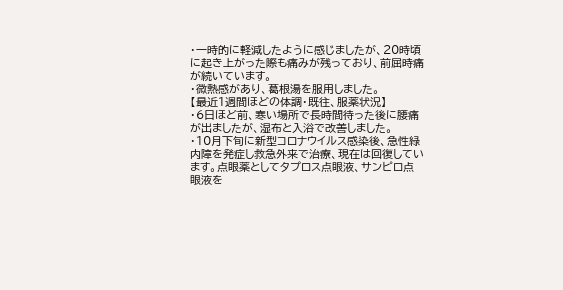・一時的に軽減したように感じましたが、20時頃に起き上がった際も痛みが残っており、前屈時痛が続いています。
・微熱感があり、葛根湯を服用しました。
【最近1週間ほどの体調・既往、服薬状況】
・6日ほど前、寒い場所で長時間待った後に腰痛が出ましたが、湿布と入浴で改善しました。
・10月下旬に新型コロナウイルス感染後、急性緑内障を発症し救急外来で治療、現在は回復しています。点眼薬としてタプロス点眼液、サンピロ点眼液を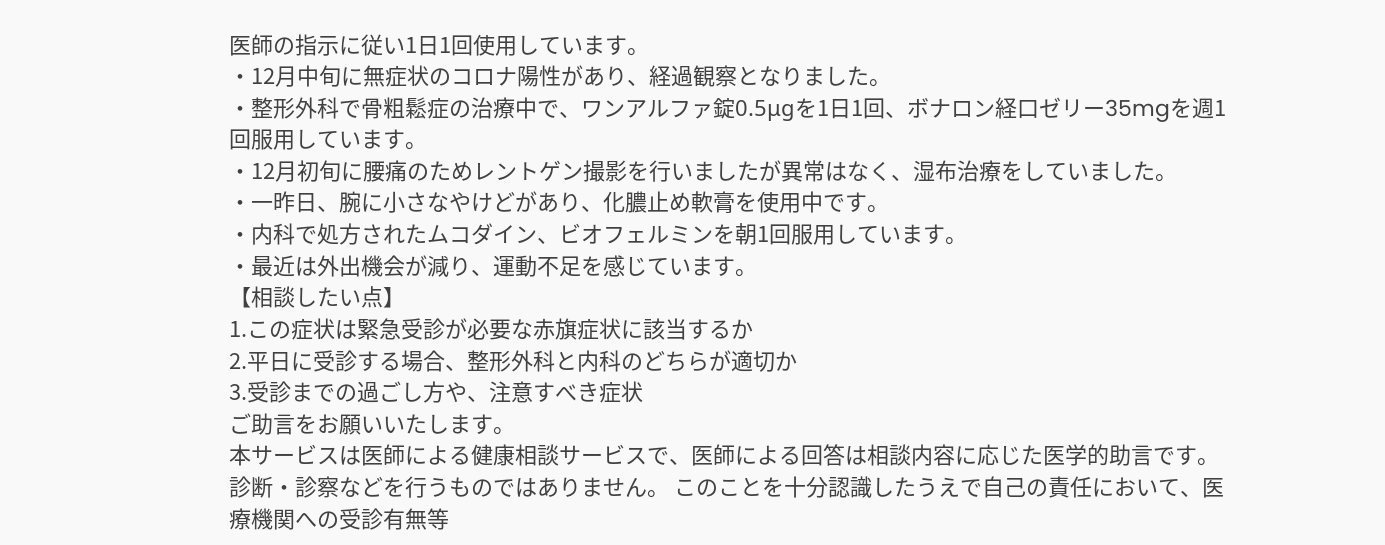医師の指示に従い1日1回使用しています。
・12月中旬に無症状のコロナ陽性があり、経過観察となりました。
・整形外科で骨粗鬆症の治療中で、ワンアルファ錠0.5μgを1日1回、ボナロン経口ゼリー35mgを週1回服用しています。
・12月初旬に腰痛のためレントゲン撮影を行いましたが異常はなく、湿布治療をしていました。
・一昨日、腕に小さなやけどがあり、化膿止め軟膏を使用中です。
・内科で処方されたムコダイン、ビオフェルミンを朝1回服用しています。
・最近は外出機会が減り、運動不足を感じています。
【相談したい点】
1.この症状は緊急受診が必要な赤旗症状に該当するか
2.平日に受診する場合、整形外科と内科のどちらが適切か
3.受診までの過ごし方や、注意すべき症状
ご助言をお願いいたします。
本サービスは医師による健康相談サービスで、医師による回答は相談内容に応じた医学的助言です。診断・診察などを行うものではありません。 このことを十分認識したうえで自己の責任において、医療機関への受診有無等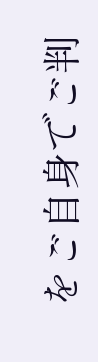をご自身でご判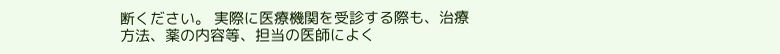断ください。 実際に医療機関を受診する際も、治療方法、薬の内容等、担当の医師によく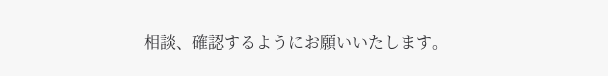相談、確認するようにお願いいたします。